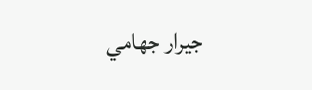جيرار جهامي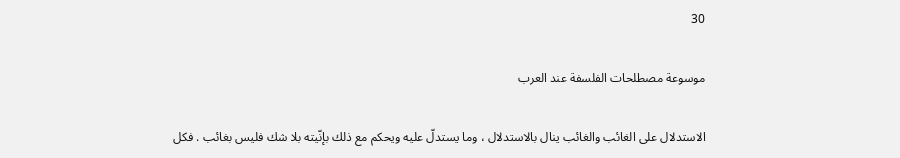30

موسوعة مصطلحات الفلسفة عند العرب

الاستدلال على الغائب والغائب ينال بالاستدلال ، وما يستدلّ عليه ويحكم مع ذلك بإنّيته بلا شك فليس بغائب . فكل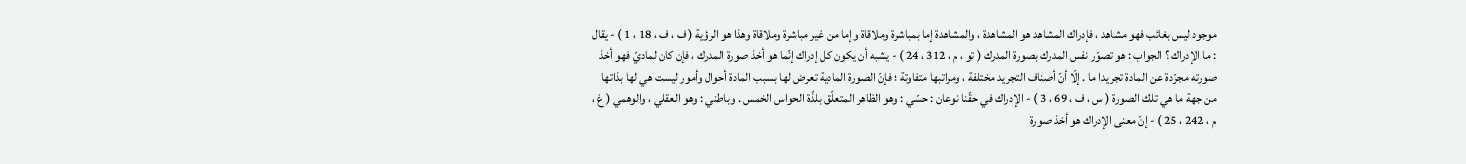موجود ليس بغائب فهو مشاهد ، فإدراك المشاهد هو المشاهدة ، والمشاهدة إما بمباشرة وملاقاة وإما من غير مباشرة وملاقاة وهذا هو الرؤية ( ف ، ف ، 18 ، 1 ) - يقال : ما الإدراك ؟ الجواب : هو تصوّر نفس المدرك بصورة المدرك ( تو ، م ، 312 ، 24 ) - يشبه أن يكون كل إدراك إنّما هو أخذ صورة المدرك ، فإن كان لماديّ فهو أخذ صورته مجرّدة عن المادة تجريدا ما . إلّا أنّ أصناف التجريد مختلفة ، ومراتبها متفاوتة ؛ فإنّ الصورة المادية تعرض لها بسبب المادة أحوال وأمور ليست هي لها بذاتها من جهة ما هي تلك الصورة ( س ، ف ، 69 ، 3 ) - الإدراك في حقّنا نوعان : حسّي : وهو الظاهر المتعلّق بلذّة الحواس الخمس . وباطني : وهو العقلي ، والوهمي ( غ ، م ، 242 ، 25 ) - إنّ معنى الإدراك هو أخذ صورة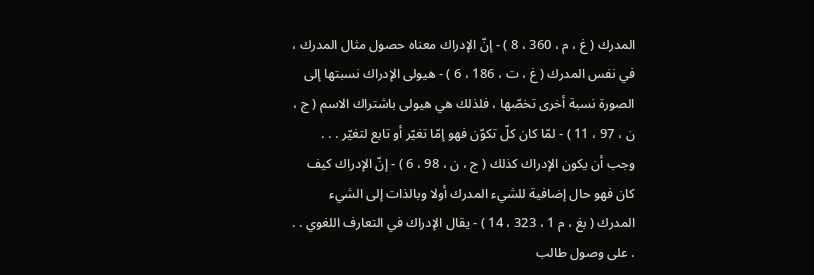المدرك ( غ ، م ، 360 ، 8 ) - إنّ الإدراك معناه حصول مثال المدرك ، في نفس المدرك ( غ ، ت ، 186 ، 6 ) - هيولى الإدراك نسبتها إلى الصورة نسبة أخرى تخصّها ، فلذلك هي هيولى باشتراك الاسم ( ج ، ن ، 97 ، 11 ) - لمّا كان كلّ تكوّن فهو إمّا تغيّر أو تابع لتغيّر . . . وجب أن يكون الإدراك كذلك ( ج ، ن ، 98 ، 6 ) - إنّ الإدراك كيف كان فهو حال إضافية للشيء المدرك أولا وبالذات إلى الشيء المدرك ( بغ ، م 1 ، 323 ، 14 ) - يقال الإدراك في التعارف اللغوي . . . على وصول طالب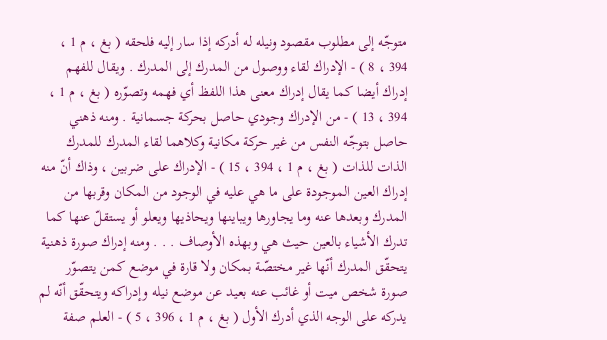متوجّه إلى مطلوب مقصود ونيله له أدركه إذا سار إليه فلحقه ( بغ ، م 1 ، 394 ، 8 ) - الإدراك لقاء ووصول من المدرك إلى المدرك . ويقال للفهم إدراك أيضا كما يقال إدراك معنى هذا اللفظ أي فهمه وتصوّره ( بغ ، م 1 ، 394 ، 13 ) - من الإدراك وجودي حاصل بحركة جسمانية . ومنه ذهني حاصل بتوجّه النفس من غير حركة مكانية وكلاهما لقاء المدرك للمدرك الذات للذات ( بغ ، م 1 ، 394 ، 15 ) - الإدراك على ضربين ، وذاك أنّ منه إدراك العين الموجودة على ما هي عليه في الوجود من المكان وقربها من المدرك وبعدها عنه وما يجاورها ويباينها ويحاذيها ويعلو أو يستقلّ عنها كما تدرك الأشياء بالعين حيث هي وبهذه الأوصاف . . . ومنه إدراك صورة ذهنية يتحقّق المدرك أنّها غير مختصّة بمكان ولا قارة في موضع كمن يتصوّر صورة شخص ميت أو غائب عنه بعيد عن موضع نيله وإدراكه ويتحقّق أنّه لم يدركه على الوجه الذي أدرك الأول ( بغ ، م 1 ، 396 ، 5 ) - العلم صفة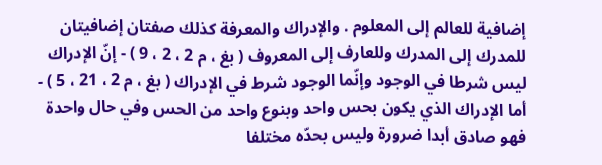إضافية للعالم إلى المعلوم . والإدراك والمعرفة كذلك صفتان إضافيتان للمدرك إلى المدرك وللعارف إلى المعروف ( بغ ، م 2 ، 2 ، 9 ) - إنّ الإدراك ليس شرطا في الوجود وإنّما الوجود شرط في الإدراك ( بغ ، م 2 ، 21 ، 5 ) - أما الإدراك الذي يكون بحس واحد وبنوع واحد من الحس وفي حال واحدة فهو صادق أبدا ضرورة وليس بحدّه مختلفا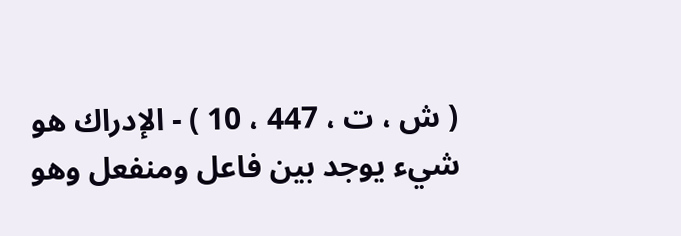( ش ، ت ، 447 ، 10 ) - الإدراك هو شيء يوجد بين فاعل ومنفعل وهو